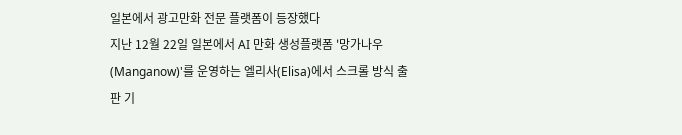일본에서 광고만화 전문 플랫폼이 등장했다
지난 12월 22일 일본에서 AI 만화 생성플랫폼 '망가나우(Manganow)'를 운영하는 엘리사(Elisa)에서 스크롤 방식 출판 기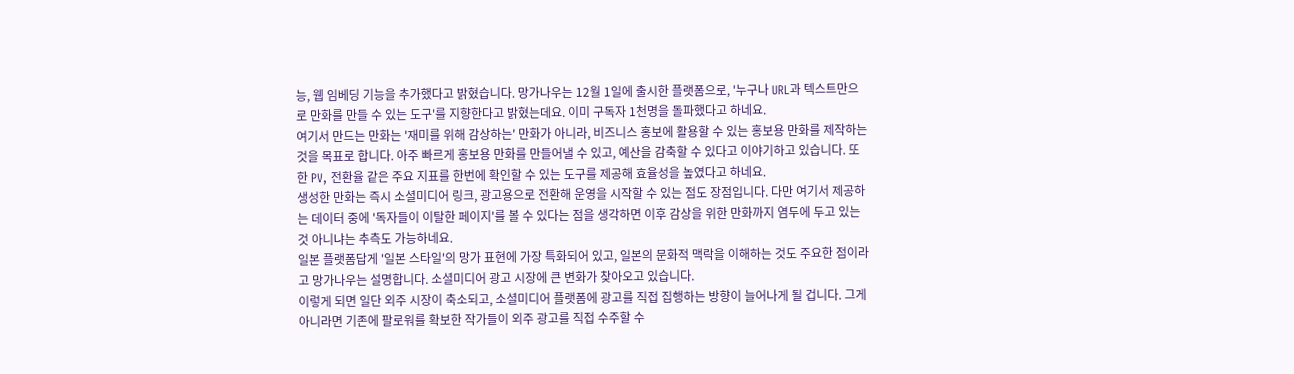능, 웹 임베딩 기능을 추가했다고 밝혔습니다. 망가나우는 12월 1일에 출시한 플랫폼으로, '누구나 URL과 텍스트만으로 만화를 만들 수 있는 도구'를 지향한다고 밝혔는데요. 이미 구독자 1천명을 돌파했다고 하네요.
여기서 만드는 만화는 '재미를 위해 감상하는' 만화가 아니라, 비즈니스 홍보에 활용할 수 있는 홍보용 만화를 제작하는 것을 목표로 합니다. 아주 빠르게 홍보용 만화를 만들어낼 수 있고, 예산을 감축할 수 있다고 이야기하고 있습니다. 또한 PV, 전환율 같은 주요 지표를 한번에 확인할 수 있는 도구를 제공해 효율성을 높였다고 하네요.
생성한 만화는 즉시 소셜미디어 링크, 광고용으로 전환해 운영을 시작할 수 있는 점도 장점입니다. 다만 여기서 제공하는 데이터 중에 '독자들이 이탈한 페이지'를 볼 수 있다는 점을 생각하면 이후 감상을 위한 만화까지 염두에 두고 있는 것 아니냐는 추측도 가능하네요.
일본 플랫폼답게 '일본 스타일'의 망가 표현에 가장 특화되어 있고, 일본의 문화적 맥락을 이해하는 것도 주요한 점이라고 망가나우는 설명합니다. 소셜미디어 광고 시장에 큰 변화가 찾아오고 있습니다.
이렇게 되면 일단 외주 시장이 축소되고, 소셜미디어 플랫폼에 광고를 직접 집행하는 방향이 늘어나게 될 겁니다. 그게 아니라면 기존에 팔로워를 확보한 작가들이 외주 광고를 직접 수주할 수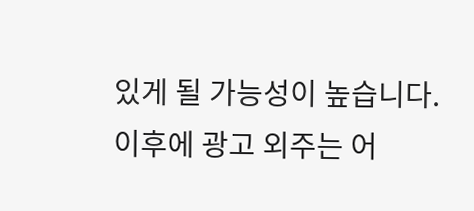있게 될 가능성이 높습니다. 이후에 광고 외주는 어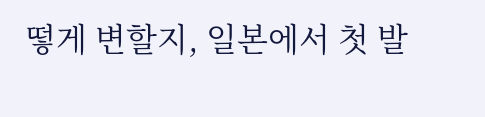떻게 변할지, 일본에서 첫 발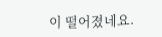이 떨어졌네요.